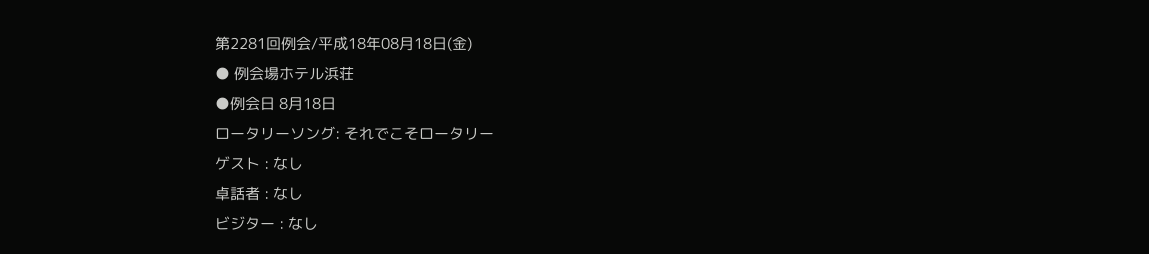第2281回例会/平成18年08月18日(金)
● 例会場ホテル浜荘
●例会日 8月18日
ロータリーソング: それでこそロータリー
ゲスト : なし
卓話者 : なし
ビジター : なし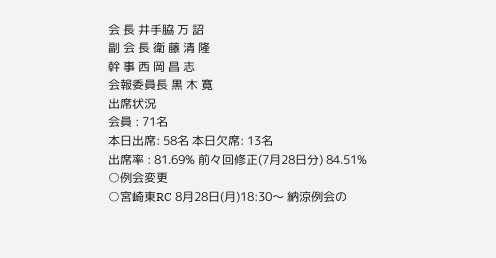会 長 井手脇 万 詔
副 会 長 衛 藤 清 隆
幹 事 西 岡 昌 志
会報委員長 黒 木 寛
出席状況
会員 : 71名
本日出席: 58名 本日欠席: 13名
出席率 : 81.69% 前々回修正(7月28日分) 84.51%
○例会変更
○宮崎東RC 8月28日(月)18:30〜 納涼例会の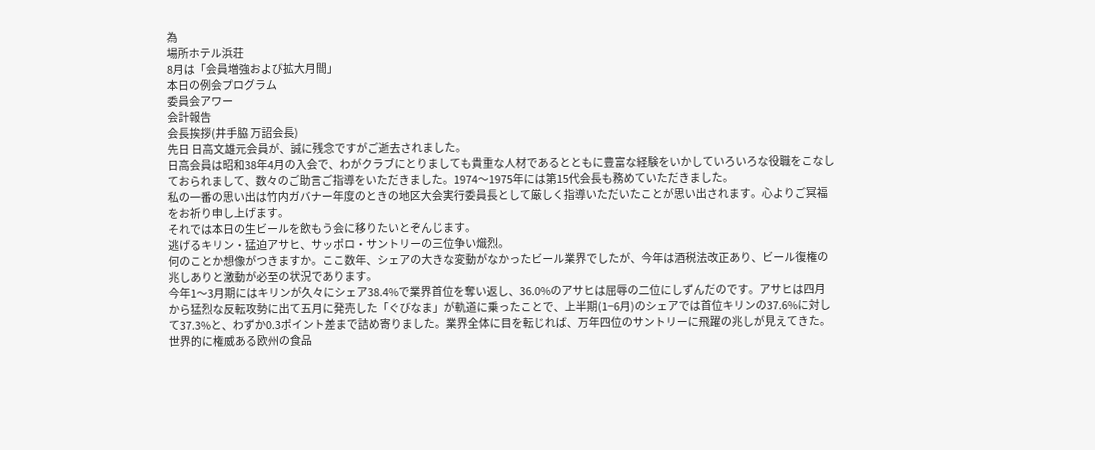為
場所ホテル浜荘
8月は「会員増強および拡大月間」
本日の例会プログラム
委員会アワー
会計報告
会長挨拶(井手脇 万詔会長)
先日 日高文雄元会員が、誠に残念ですがご逝去されました。
日高会員は昭和38年4月の入会で、わがクラブにとりましても貴重な人材であるとともに豊富な経験をいかしていろいろな役職をこなしておられまして、数々のご助言ご指導をいただきました。1974〜1975年には第15代会長も務めていただきました。
私の一番の思い出は竹内ガバナー年度のときの地区大会実行委員長として厳しく指導いただいたことが思い出されます。心よりご冥福をお祈り申し上げます。
それでは本日の生ビールを飲もう会に移りたいとぞんじます。
逃げるキリン・猛迫アサヒ、サッポロ・サントリーの三位争い熾烈。
何のことか想像がつきますか。ここ数年、シェアの大きな変動がなかったビール業界でしたが、今年は酒税法改正あり、ビール復権の兆しありと激動が必至の状況であります。
今年1〜3月期にはキリンが久々にシェア38.4%で業界首位を奪い返し、36.0%のアサヒは屈辱の二位にしずんだのです。アサヒは四月から猛烈な反転攻勢に出て五月に発売した「ぐびなま」が軌道に乗ったことで、上半期(1−6月)のシェアでは首位キリンの37.6%に対して37.3%と、わずか0.3ポイント差まで詰め寄りました。業界全体に目を転じれば、万年四位のサントリーに飛躍の兆しが見えてきた。
世界的に権威ある欧州の食品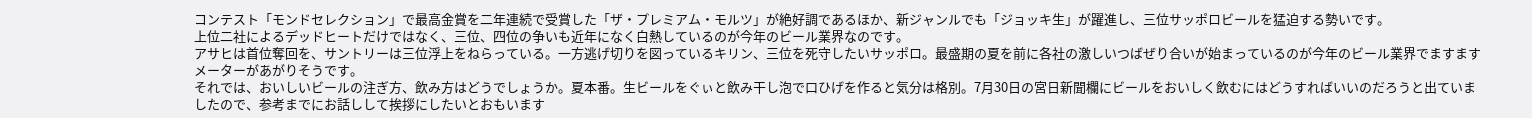コンテスト「モンドセレクション」で最高金賞を二年連続で受賞した「ザ・プレミアム・モルツ」が絶好調であるほか、新ジャンルでも「ジョッキ生」が躍進し、三位サッポロビールを猛迫する勢いです。
上位二社によるデッドヒートだけではなく、三位、四位の争いも近年になく白熱しているのが今年のビール業界なのです。
アサヒは首位奪回を、サントリーは三位浮上をねらっている。一方逃げ切りを図っているキリン、三位を死守したいサッポロ。最盛期の夏を前に各社の激しいつばぜり合いが始まっているのが今年のビール業界でますますメーターがあがりそうです。
それでは、おいしいビールの注ぎ方、飲み方はどうでしょうか。夏本番。生ビールをぐぃと飲み干し泡で口ひげを作ると気分は格別。7月30日の宮日新聞欄にビールをおいしく飲むにはどうすればいいのだろうと出ていましたので、参考までにお話しして挨拶にしたいとおもいます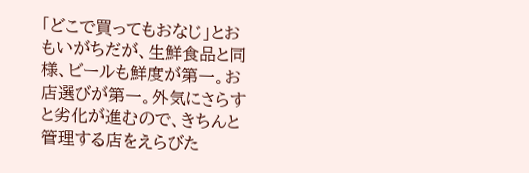「どこで買ってもおなじ」とおもいがちだが、生鮮食品と同様、ビールも鮮度が第一。お店選びが第一。外気にさらすと劣化が進むので、きちんと管理する店をえらびた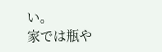い。
家では瓶や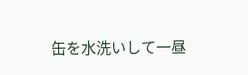缶を水洗いして一昼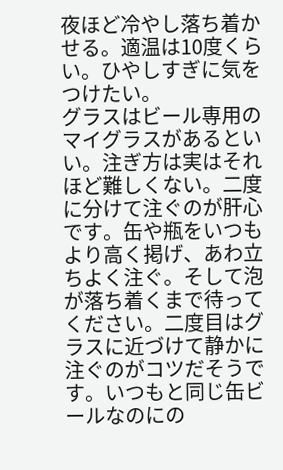夜ほど冷やし落ち着かせる。適温は10度くらい。ひやしすぎに気をつけたい。
グラスはビール専用のマイグラスがあるといい。注ぎ方は実はそれほど難しくない。二度に分けて注ぐのが肝心です。缶や瓶をいつもより高く掲げ、あわ立ちよく注ぐ。そして泡が落ち着くまで待ってください。二度目はグラスに近づけて静かに注ぐのがコツだそうです。いつもと同じ缶ビールなのにの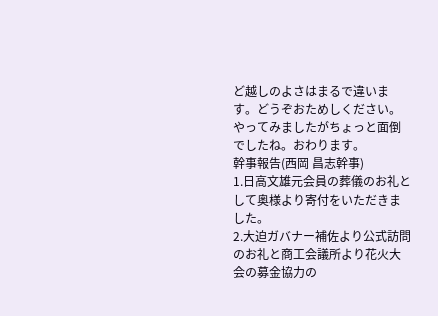ど越しのよさはまるで違います。どうぞおためしください。やってみましたがちょっと面倒でしたね。おわります。
幹事報告(西岡 昌志幹事)
1.日高文雄元会員の葬儀のお礼として奥様より寄付をいただきました。
2.大迫ガバナー補佐より公式訪問のお礼と商工会議所より花火大会の募金協力の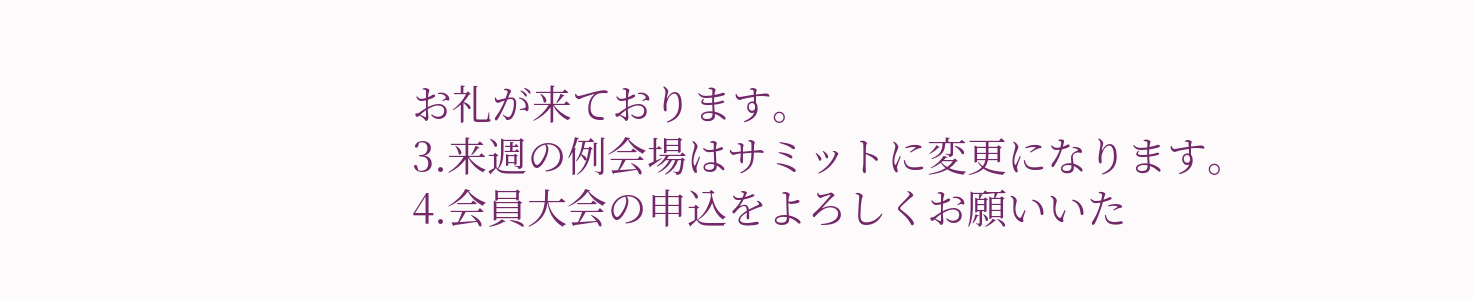お礼が来ております。
3.来週の例会場はサミットに変更になります。
4.会員大会の申込をよろしくお願いいた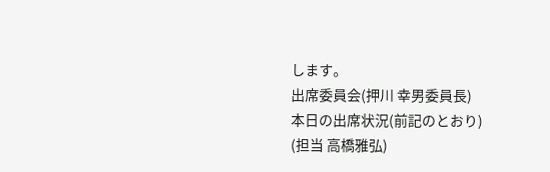します。
出席委員会(押川 幸男委員長)
本日の出席状況(前記のとおり)
(担当 高橋雅弘)